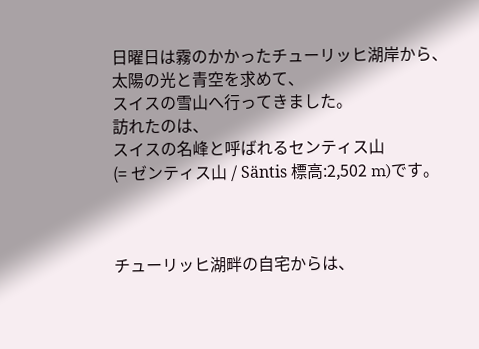日曜日は霧のかかったチューリッヒ湖岸から、
太陽の光と青空を求めて、
スイスの雪山へ行ってきました。
訪れたのは、
スイスの名峰と呼ばれるセンティス山
(= ゼンティス山 / Säntis 標高:2,502 m)です。



チューリッヒ湖畔の自宅からは、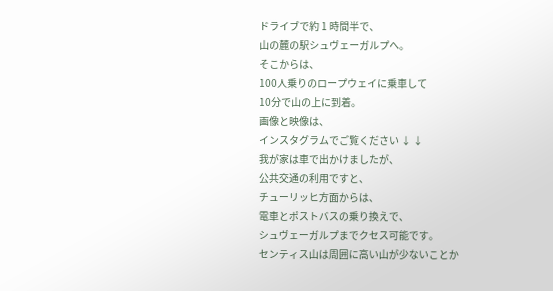ドライブで約 1 時間半で、
山の麓の駅シュヴェーガルプへ。
そこからは、
100人乗りのロープウェイに乗車して
10分で山の上に到着。
画像と映像は、
インスタグラムでご覧ください ↓ ↓
我が家は車で出かけましたが、
公共交通の利用ですと、
チューリッヒ方面からは、
電車とポストバスの乗り換えで、
シュヴェーガルプまでクセス可能です。
センティス山は周囲に高い山が少ないことか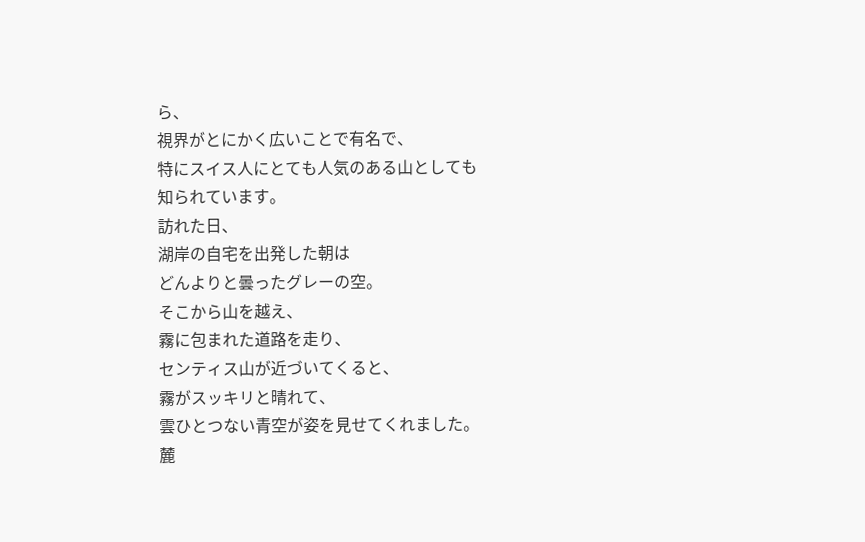ら、
視界がとにかく広いことで有名で、
特にスイス人にとても人気のある山としても
知られています。
訪れた日、
湖岸の自宅を出発した朝は
どんよりと曇ったグレーの空。
そこから山を越え、
霧に包まれた道路を走り、
センティス山が近づいてくると、
霧がスッキリと晴れて、
雲ひとつない青空が姿を見せてくれました。
麓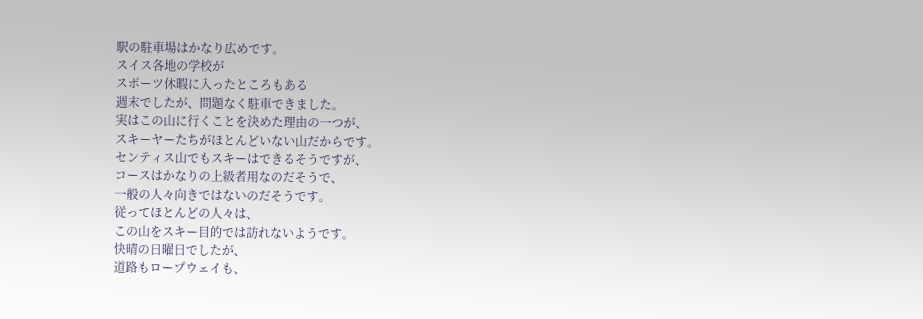駅の駐車場はかなり広めです。
スイス各地の学校が
スポーツ休暇に入ったところもある
週末でしたが、問題なく駐車できました。
実はこの山に行くことを決めた理由の一つが、
スキーヤーたちがほとんどいない山だからです。
センティス山でもスキーはできるそうですが、
コースはかなりの上級者用なのだそうで、
一般の人々向きではないのだそうです。
従ってほとんどの人々は、
この山をスキー目的では訪れないようです。
快晴の日曜日でしたが、
道路もロープウェイも、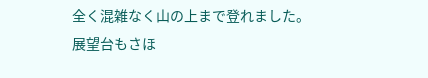全く混雑なく山の上まで登れました。
展望台もさほ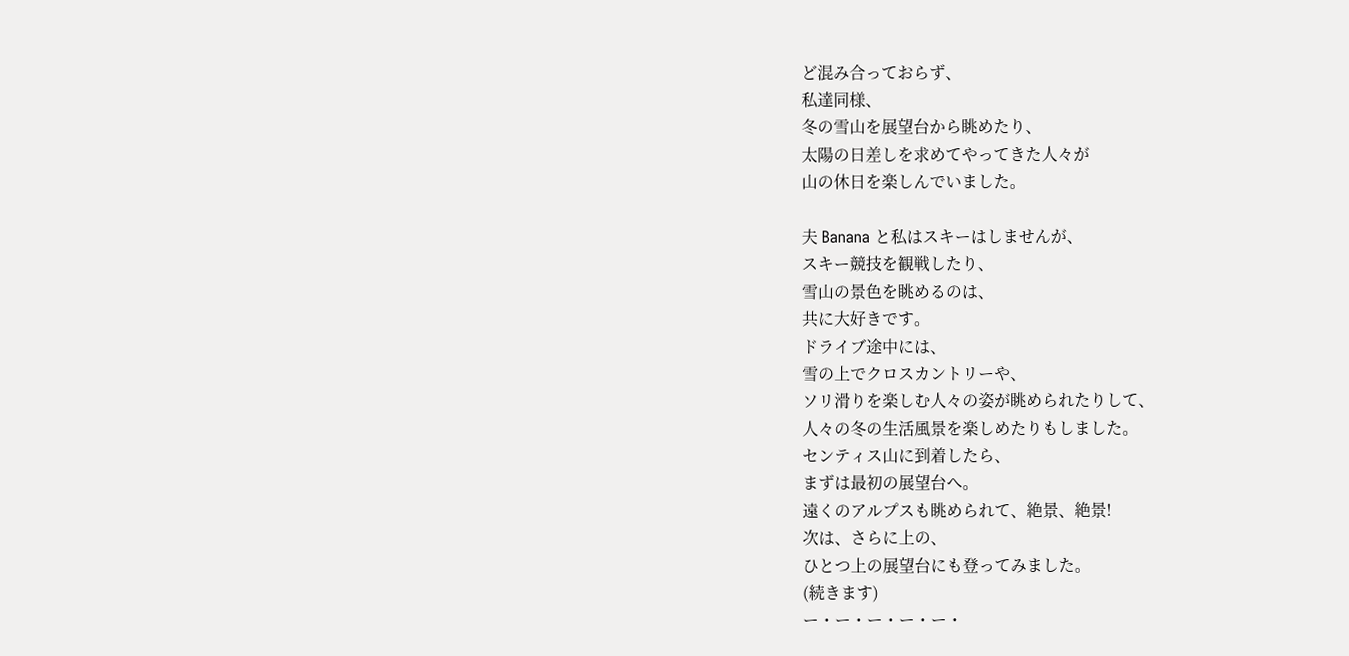ど混み合っておらず、
私達同様、
冬の雪山を展望台から眺めたり、
太陽の日差しを求めてやってきた人々が
山の休日を楽しんでいました。

夫 Banana と私はスキーはしませんが、
スキー競技を観戦したり、
雪山の景色を眺めるのは、
共に大好きです。
ドライブ途中には、
雪の上でクロスカントリーや、
ソリ滑りを楽しむ人々の姿が眺められたりして、
人々の冬の生活風景を楽しめたりもしました。
センティス山に到着したら、
まずは最初の展望台へ。
遠くのアルプスも眺められて、絶景、絶景!
次は、さらに上の、
ひとつ上の展望台にも登ってみました。
(続きます)
ー・ー・ー・ー・ー・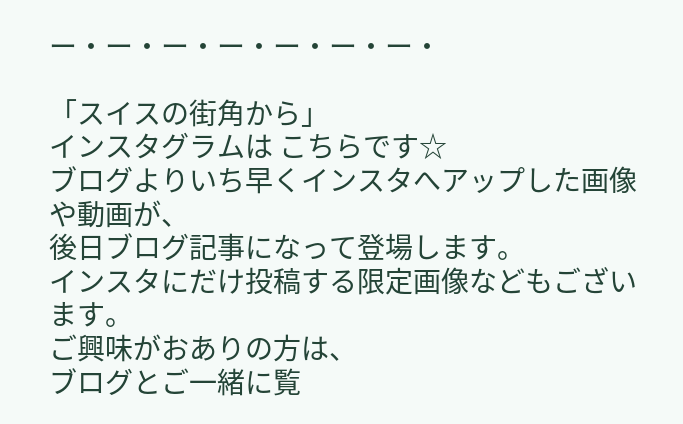ー・ー・ー・ー・ー・ー・ー・

「スイスの街角から」
インスタグラムは こちらです☆
ブログよりいち早くインスタへアップした画像や動画が、
後日ブログ記事になって登場します。
インスタにだけ投稿する限定画像などもございます。
ご興味がおありの方は、
ブログとご一緒に覧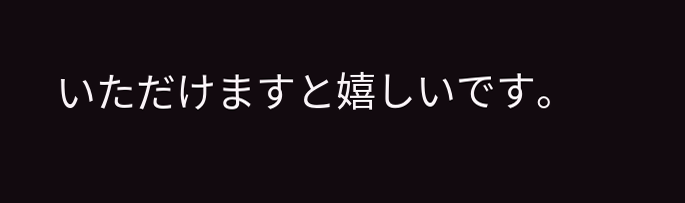いただけますと嬉しいです。